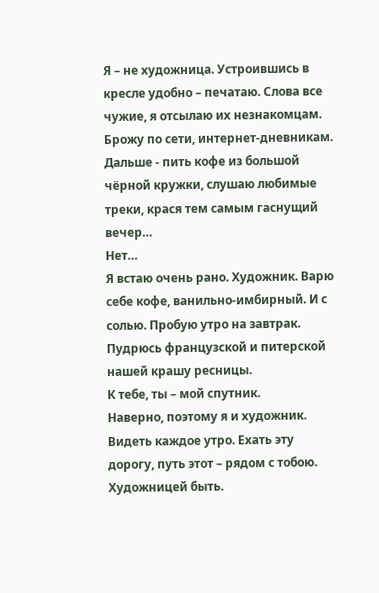Я – не художница. Устроившись в кресле удобно – печатаю. Слова все чужие, я отсылаю их незнакомцам. Брожу по сети, интернет-дневникам. Дальше - пить кофе из большой чёрной кружки, слушаю любимые треки, крася тем самым гаснущий вечер…
Нет…
Я встаю очень рано. Художник. Варю себе кофе, ванильно-имбирный. И с солью. Пробую утро на завтрак. Пудрюсь французской и питерской нашей крашу ресницы.
К тебе, ты – мой спутник.
Наверно, поэтому я и художник. Видеть каждое утро. Ехать эту дорогу, путь этот – рядом с тобою. Художницей быть.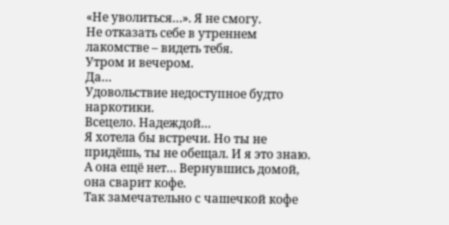«Не уволиться…». Я не смогу.
Не отказать себе в утреннем лакомстве – видеть тебя.
Утром и вечером.
Да…
Удовольствие недоступное будто наркотики.
Всецело. Надеждой…
Я хотела бы встречи. Но ты не придёшь, ты не обещал. И я это знаю.
А она ещё нет… Вернувшись домой, она сварит кофе.
Так замечательно с чашечкой кофе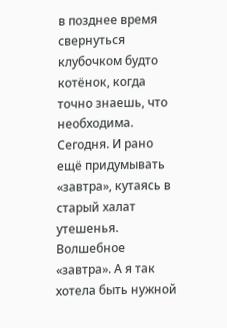в позднее время свернуться клубочком будто котёнок, когда точно знаешь, что необходима. Сегодня. И рано ещё придумывать «завтра», кутаясь в старый халат утешенья. Волшебное «завтра». А я так хотела быть нужной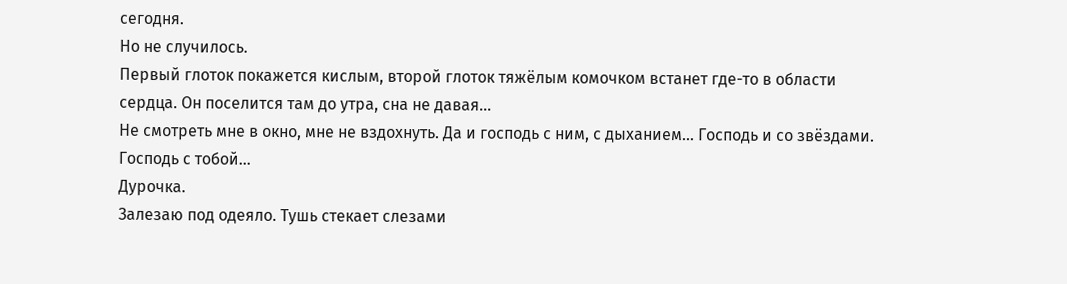сегодня.
Но не случилось.
Первый глоток покажется кислым, второй глоток тяжёлым комочком встанет где-то в области сердца. Он поселится там до утра, сна не давая…
Не смотреть мне в окно, мне не вздохнуть. Да и господь с ним, с дыханием… Господь и со звёздами. Господь с тобой…
Дурочка.
Залезаю под одеяло. Тушь стекает слезами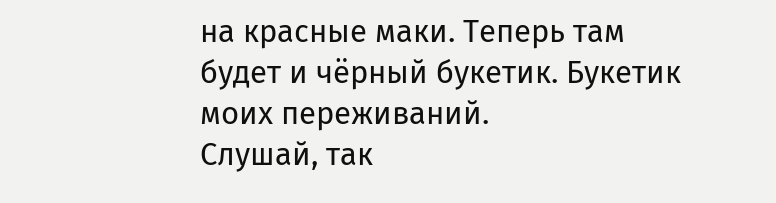на красные маки. Теперь там будет и чёрный букетик. Букетик моих переживаний.
Слушай, так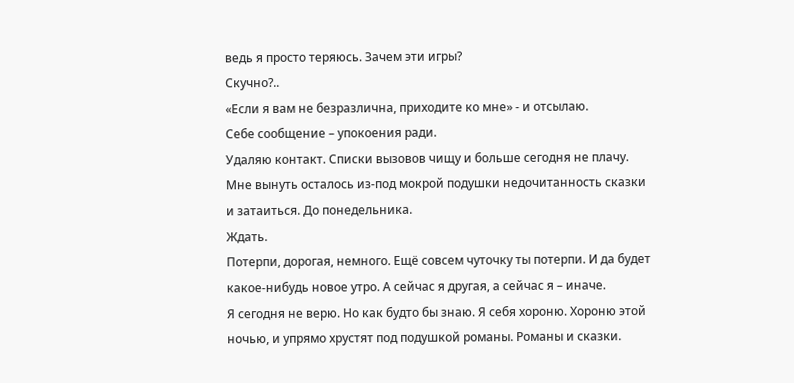ведь я просто теряюсь. Зачем эти игры?
Скучно?..
«Если я вам не безразлична, приходите ко мне» - и отсылаю.
Себе сообщение – упокоения ради.
Удаляю контакт. Списки вызовов чищу и больше сегодня не плачу.
Мне вынуть осталось из-под мокрой подушки недочитанность сказки и затаиться. До понедельника.
Ждать.
Потерпи, дорогая, немного. Ещё совсем чуточку ты потерпи. И да будет какое-нибудь новое утро. А сейчас я другая, а сейчас я – иначе.
Я сегодня не верю. Но как будто бы знаю. Я себя хороню. Хороню этой ночью, и упрямо хрустят под подушкой романы. Романы и сказки.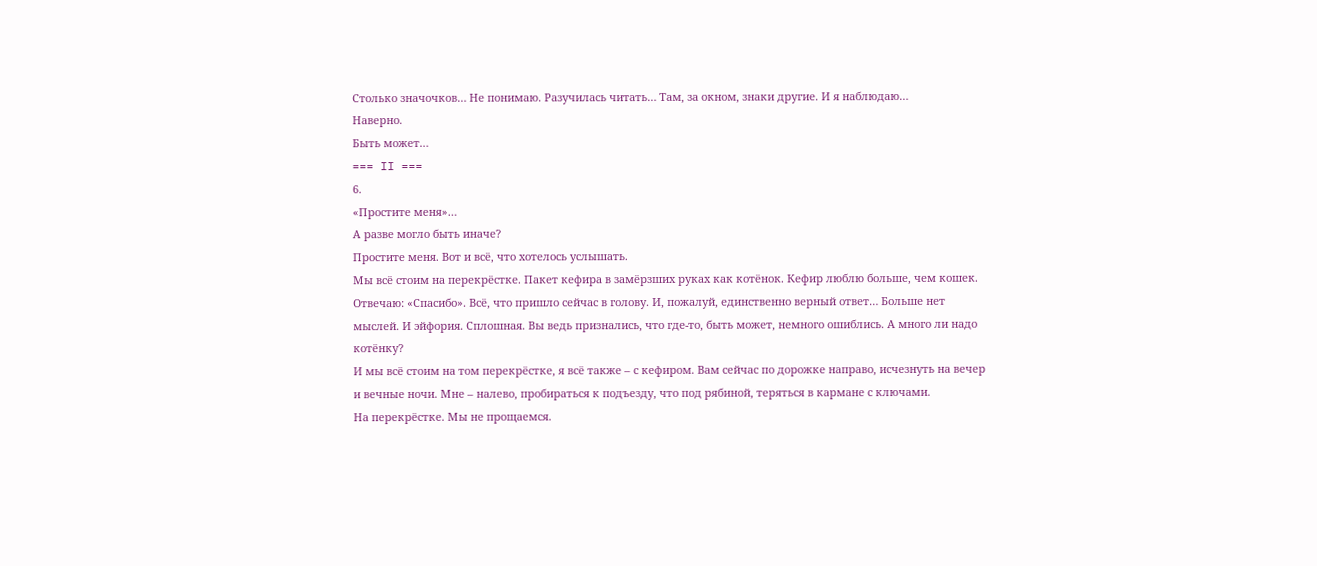Столько значочков… Не понимаю. Разучилась читать… Там, за окном, знаки другие. И я наблюдаю…
Наверно.
Быть может…
=== II ===
6.
«Простите меня»…
А разве могло быть иначе?
Простите меня. Вот и всё, что хотелось услышать.
Мы всё стоим на перекрёстке. Пакет кефира в замёрзших руках как котёнок. Кефир люблю больше, чем кошек.
Отвечаю: «Спасибо». Всё, что пришло сейчас в голову. И, пожалуй, единственно верный ответ… Больше нет мыслей. И эйфория. Сплошная. Вы ведь признались, что где-то, быть может, немного ошиблись. А много ли надо котёнку?
И мы всё стоим на том перекрёстке, я всё также – с кефиром. Вам сейчас по дорожке направо, исчезнуть на вечер и вечные ночи. Мне – налево, пробираться к подъезду, что под рябиной, теряться в кармане с ключами.
На перекрёстке. Мы не прощаемся.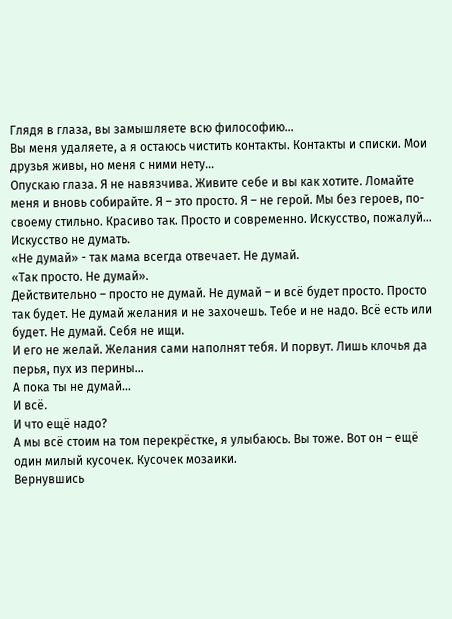Глядя в глаза, вы замышляете всю философию…
Вы меня удаляете, а я остаюсь чистить контакты. Контакты и списки. Мои друзья живы, но меня с ними нету…
Опускаю глаза. Я не навязчива. Живите себе и вы как хотите. Ломайте меня и вновь собирайте. Я – это просто. Я – не герой. Мы без героев, по-своему стильно. Красиво так. Просто и современно. Искусство, пожалуй… Искусство не думать.
«Не думай» - так мама всегда отвечает. Не думай.
«Так просто. Не думай».
Действительно – просто не думай. Не думай – и всё будет просто. Просто так будет. Не думай желания и не захочешь. Тебе и не надо. Всё есть или будет. Не думай. Себя не ищи.
И его не желай. Желания сами наполнят тебя. И порвут. Лишь клочья да перья, пух из перины…
А пока ты не думай…
И всё.
И что ещё надо?
А мы всё стоим на том перекрёстке, я улыбаюсь. Вы тоже. Вот он – ещё один милый кусочек. Кусочек мозаики.
Вернувшись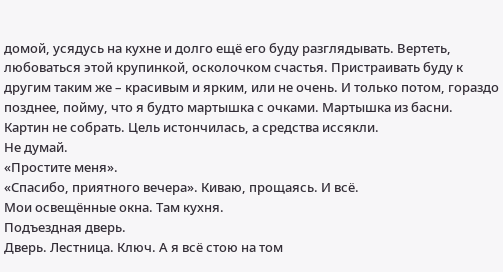домой, усядусь на кухне и долго ещё его буду разглядывать. Вертеть, любоваться этой крупинкой, осколочком счастья. Пристраивать буду к другим таким же – красивым и ярким, или не очень. И только потом, гораздо позднее, пойму, что я будто мартышка с очками. Мартышка из басни. Картин не собрать. Цель истончилась, а средства иссякли.
Не думай.
«Простите меня».
«Спасибо, приятного вечера». Киваю, прощаясь. И всё.
Мои освещённые окна. Там кухня.
Подъездная дверь.
Дверь. Лестница. Ключ. А я всё стою на том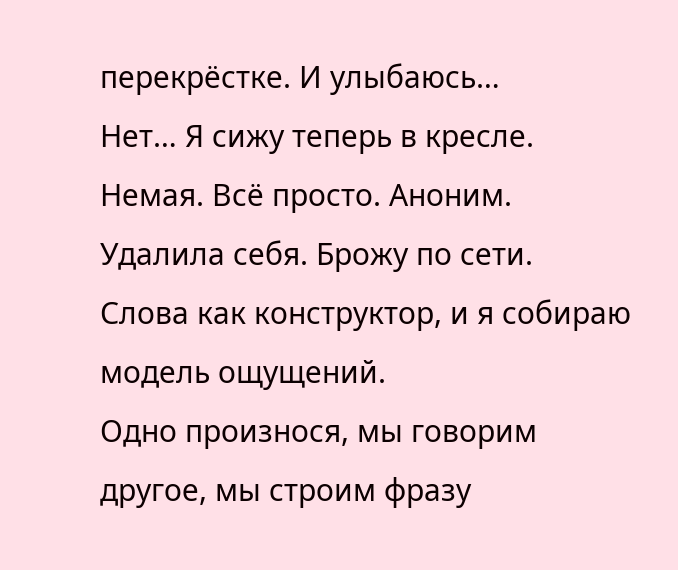перекрёстке. И улыбаюсь…
Нет… Я сижу теперь в кресле. Немая. Всё просто. Аноним. Удалила себя. Брожу по сети.
Слова как конструктор, и я собираю модель ощущений.
Одно произнося, мы говорим другое, мы строим фразу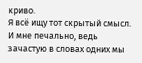криво.
Я всё ищу тот скрытый смысл. И мне печально, ведь зачастую в словах одних мы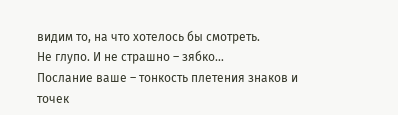видим то, на что хотелось бы смотреть.
Не глупо. И не страшно – зябко…
Послание ваше – тонкость плетения знаков и точек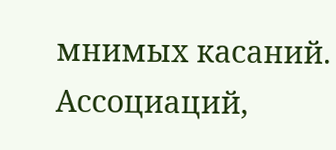мнимых касаний. Ассоциаций,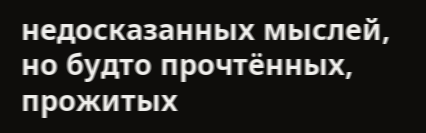недосказанных мыслей, но будто прочтённых, прожитых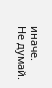иначе.
Не думай.